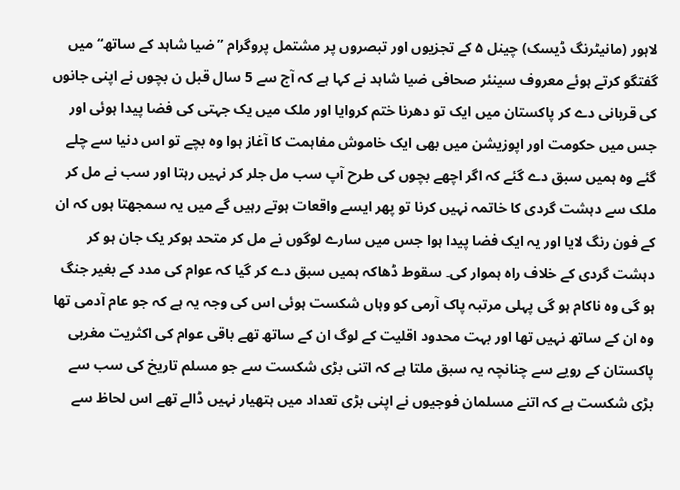لاہور (مانیٹرنگ ڈیسک) چینل ۵ کے تجزیوں اور تبصروں پر مشتمل پروگرام ”ضیا شاہد کے ساتھ“ میں گفتگو کرتے ہوئے معروف سینئر صحافی ضیا شاہد نے کہا ہے کہ آج سے 5 سال قبل ن بچوں نے اپنی جانوں کی قربانی دے کر پاکستان میں ایک تو دھرنا ختم کروایا اور ملک میں یک جہتی کی فضا پیدا ہوئی اور جس میں حکومت اور اپوزیشن میں بھی ایک خاموش مفاہمت کا آغاز ہوا وہ بچے تو اس دنیا سے چلے گئے وہ ہمیں سبق دے گئے کہ اگر اچھے بچوں کی طرح آپ سب مل جلر کر نہیں رہتا اور سب نے مل کر ملک سے دہشت گردی کا خاتمہ نہیں کرنا تو پھر ایسے واقعات ہوتے رہیں گے میں یہ سمجھتا ہوں کہ ان کے فون رنگ لایا اور یہ ایک فضا پیدا ہوا جس میں سارے لوگوں نے مل کر متحد ہوکر یک جان ہو کر دہشت گردی کے خلاف راہ ہموار کی۔ سقوط ڈھاکہ ہمیں سبق دے کر گیا کہ عوام کی مدد کے بغیر جنگ ہو گی وہ ناکام ہو گی پہلی مرتبہ پاک آرمی کو وہاں شکست ہوئی اس کی وجہ یہ ہے کہ جو عام آدمی تھا وہ ان کے ساتھ نہیں تھا اور بہت محدود اقلیت کے لوگ ان کے ساتھ تھے باقی عوام کی اکثریت مغربی پاکستان کے رویے سے چنانچہ یہ سبق ملتا ہے کہ اتنی بڑی شکست سے جو مسلم تاریخ کی سب سے بڑی شکست ہے کہ اتنے مسلمان فوجیوں نے اپنی بڑی تعداد میں ہتھیار نہیں ڈالے تھے اس لحاظ سے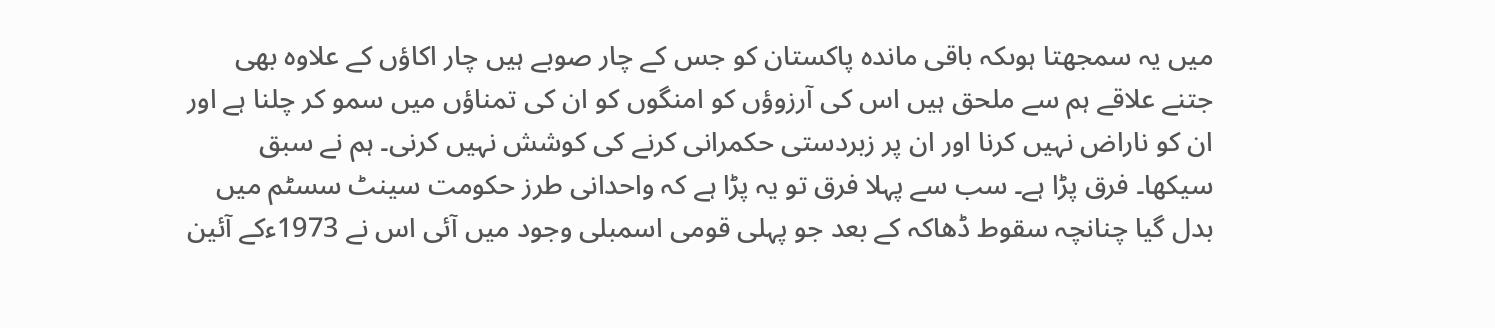میں یہ سمجھتا ہوںکہ باقی ماندہ پاکستان کو جس کے چار صوبے ہیں چار اکاؤں کے علاوہ بھی جتنے علاقے ہم سے ملحق ہیں اس کی آرزوؤں کو امنگوں کو ان کی تمناؤں میں سمو کر چلنا ہے اور ان کو ناراض نہیں کرنا اور ان پر زبردستی حکمرانی کرنے کی کوشش نہیں کرنی۔ ہم نے سبق سیکھا۔ فرق پڑا ہے۔ سب سے پہلا فرق تو یہ پڑا ہے کہ واحدانی طرز حکومت سینٹ سسٹم میں بدل گیا چنانچہ سقوط ڈھاکہ کے بعد جو پہلی قومی اسمبلی وجود میں آئی اس نے 1973ءکے آئین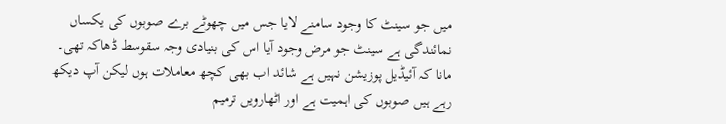میں جو سینٹ کا وجود سامنے لایا جس میں چھوٹے برے صوبوں کی یکساں نمائندگی ہے سینٹ جو مرض وجود آیا اس کی بنیادی وجہ سقوسط ڈھاکہ تھی۔ مانا کہ آئیڈیل پوزیشن نہیں ہے شائد اب بھی کچھ معاملات ہوں لیکن آپ دیکھ رہے ہیں صوبوں کی اہمیت ہے اور اٹھارویں ترمیم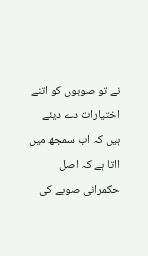نے تو صوبوں کو اتنے اختیارات دے دیئے ہیں کہ اب سمجھ میں ااتا ہے کہ اصل حکمرانی صوبے کی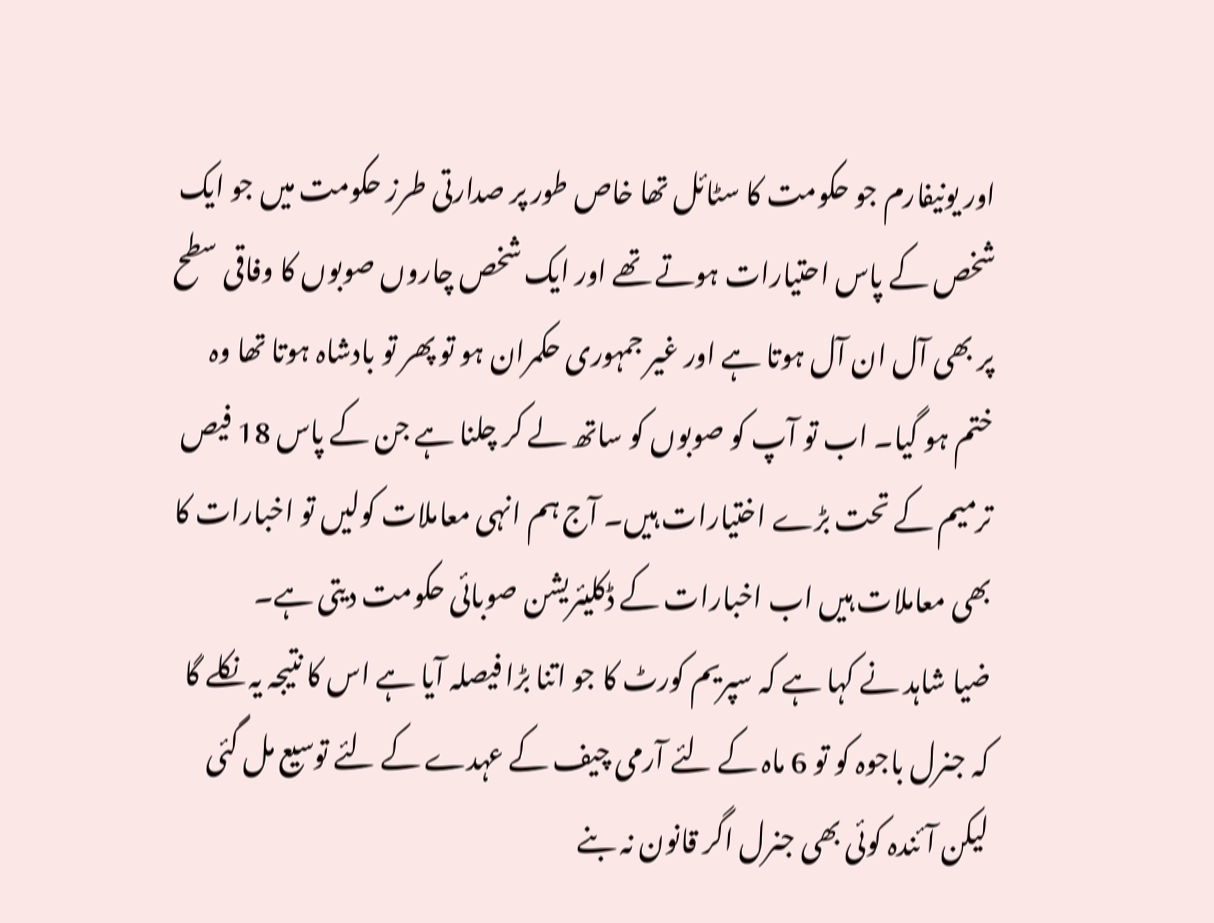اور یونیفارم جو حکومت کا سٹائل تھا خاص طور پر صدارتی طرز حکومت میں جو ایک شخص کے پاس احتیارات ہوتے تھے اور ایک شخص چاروں صوبوں کا وفاقی سطح پر بھی آل ان آل ہوتا ہے اور غیر جمہوری حکمران ہو تو پھر تو بادشاہ ہوتا تھا وہ ختم ہو گیا۔ اب تو آپ کو صوبوں کو ساتھ لے کر چلنا ہے جن کے پاس 18 فیص ترمیم کے تحت بڑے اختیارات ہیں۔ آج ہم انہی معاملات کولیں تو اخبارات کا بھی معاملات ہیں اب اخبارات کے ڈکلیئریشن صوبائی حکومت دیتی ہے۔
ضیا شاہد نے کہا ہے کہ سپریم کورٹ کا جو اتنا بڑا فیصلہ آیا ہے اس کا نتیجہ یہ نکلے گا کہ جنرل باجوہ کو تو 6 ماہ کے لئے آرمی چیف کے عہدے کے لئے توسیع مل گئی لیکن آئندہ کوئی بھی جنرل اگر قانون نہ بنے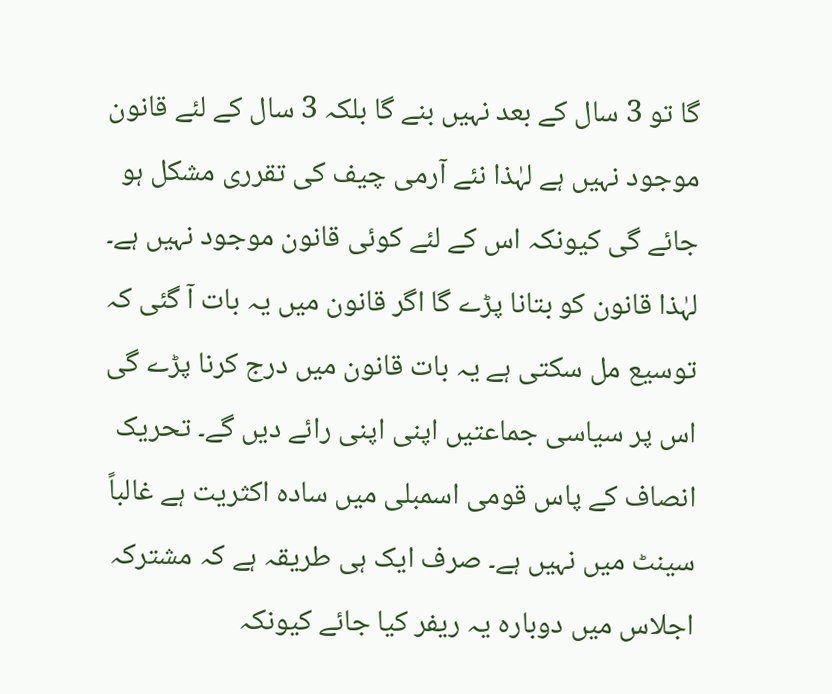گا تو 3 سال کے بعد نہیں بنے گا بلکہ 3 سال کے لئے قانون موجود نہیں ہے لہٰذا نئے آرمی چیف کی تقرری مشکل ہو جائے گی کیونکہ اس کے لئے کوئی قانون موجود نہیں ہے۔ لہٰذا قانون کو بتانا پڑے گا اگر قانون میں یہ بات آ گئی کہ توسیع مل سکتی ہے یہ بات قانون میں درج کرنا پڑے گی اس پر سیاسی جماعتیں اپنی اپنی رائے دیں گے۔ تحریک انصاف کے پاس قومی اسمبلی میں سادہ اکثریت ہے غالباً سینٹ میں نہیں ہے۔ صرف ایک ہی طریقہ ہے کہ مشترکہ اجلاس میں دوبارہ یہ ریفر کیا جائے کیونکہ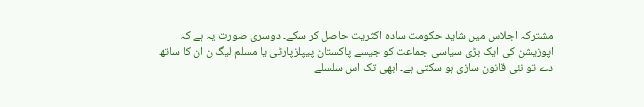مشترکہ اجلاس میں شاید حکومت سادہ اکثریت حاصل کر سکے۔ دوسری صورت یہ ہے کہ اپوزیشن کی ایک بڑی سیاسی جماعت کو جیسے پاکستان پیپلزپارٹی یا مسلم لیگ ن ان کا ساتھ دے تو نئی قانون سازی ہو سکتی ہے۔ ابھی تک اس سلسلے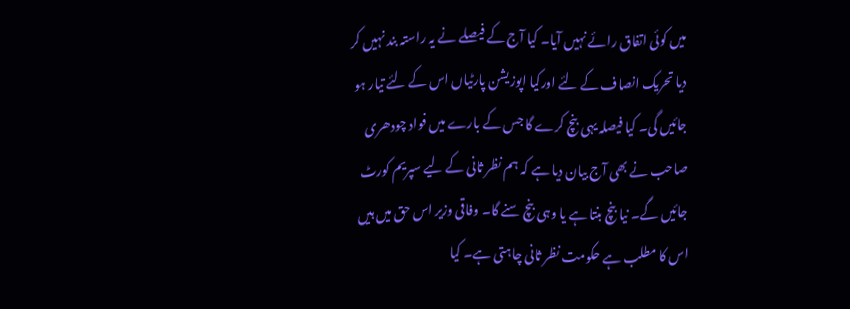میں کوئی اتفاق رائے نہیں آیا۔ کیا آج کے فیصلے نے یہ راستہ بند نہیں کر دیا تحریک انصاف کے لئے اورکیا اپوزیشن پارٹیاں اس کے لئے تیار ہو جائیں گی۔ کیا فیصلہ یہی بنچ کرے گا جس کے بارے میں فواد چودھری صاحب نے بھی آج بیان دیا ہے کہ ہم نظر ثانی کے لیے سپریم کورٹ جائیں گے۔ نیا بنچ بنتا ہے یا وہی بنچ سنے گا۔ وفاقی وزیر اس حق میں ہیں اس کا مطلب ہے حکومت نظر ثانی چاہتی ہے۔ کیا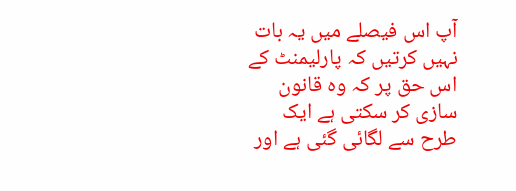آپ اس فیصلے میں یہ بات نہیں کرتیں کہ پارلیمنٹ کے اس حق پر کہ وہ قانون سازی کر سکتی ہے ایک طرح سے لگائی گئی ہے اور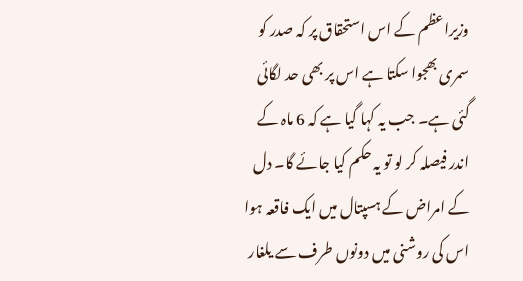وزیراعظم کے اس استحقاق پر کہ صدر کو سمری بھجوا سکتا ہے اس پر بھی حد لگائی گئی ہے۔ جب یہ کہا گیا ہے کہ 6 ماہ کے اندر فیصلہ کر لو تو یہ حکم کیا جائے گا۔ دل کے امراض کے ہسپتال میں ایک فاقعہ ہوا اس کی روشنی میں دونوں طرف سے یلغار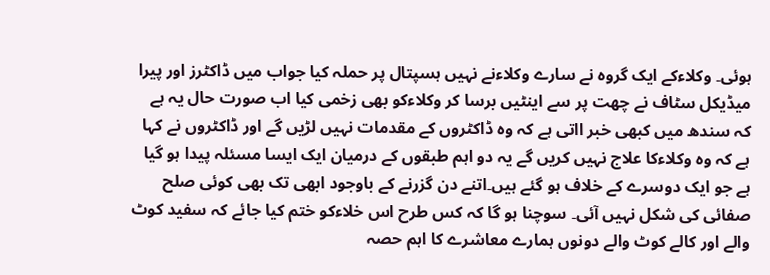ہوئی۔ وکلاءکے ایک گروہ نے سارے وکلاءنے نہیں ہسپتال پر حملہ کیا جواب میں ڈاکٹرز اور پیرا میڈیکل سٹاف نے چھت پر سے اینٹیں برسا کر وکلاءکو بھی زخمی کیا اب صورت حال یہ ہے کہ سندھ میں کبھی خبر ااتی ہے کہ وہ ڈاکٹروں کے مقدمات نہیں لڑیں گے اور ڈاکٹروں نے کہا ہے کہ وہ وکلاءکا علاج نہیں کریں گے یہ دو اہم طبقوں کے درمیان ایک ایسا مسئلہ پیدا ہو گیا ہے جو ایک دوسرے کے خلاف ہو گئے ہیں۔اتنے دن گزرنے کے باوجود ابھی تک بھی کوئی صلح صفائی کی شکل نہیں آئی۔ سوچنا ہو گا کہ کس طرح اس خلاءکو ختم کیا جائے کہ سفید کوٹ والے اور کالے کوٹ والے دونوں ہمارے معاشرے کا اہم حصہ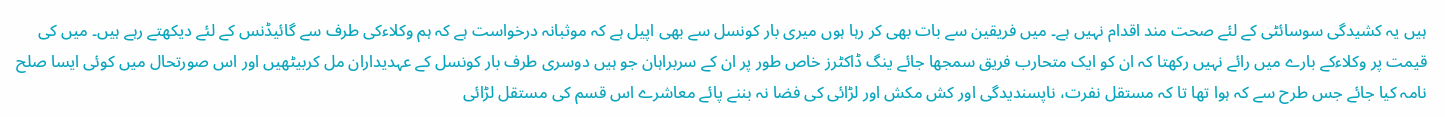ہیں یہ کشیدگی سوسائٹی کے لئے صحت مند اقدام نہیں ہے۔ میں فریقین سے بات بھی کر رہا ہوں میری بار کونسل سے بھی اپیل ہے کہ موثبانہ درخواست ہے کہ ہم وکلاءکی طرف سے گائیڈنس کے لئے دیکھتے رہے ہیں۔ میں کی قیمت پر وکلاءکے بارے میں رائے نہیں رکھتا کہ ان کو ایک متحارب فریق سمجھا جائے ینگ ڈاکٹرز خاص طور پر ان کے سربراہان جو ہیں دوسری طرف بار کونسل کے عہدیداران مل کربیٹھیں اور اس صورتحال میں کوئی ایسا صلح نامہ کیا جائے جس طرح سے کہ ہوا تھا تا کہ مستقل نفرت، ناپسندیدگی اور کش مکش اور لڑائی کی فضا نہ بننے پائے معاشرے اس قسم کی مستقل لڑائی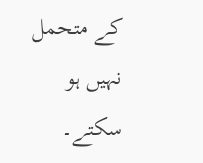کے متحمل نہیں ہو سکتے۔